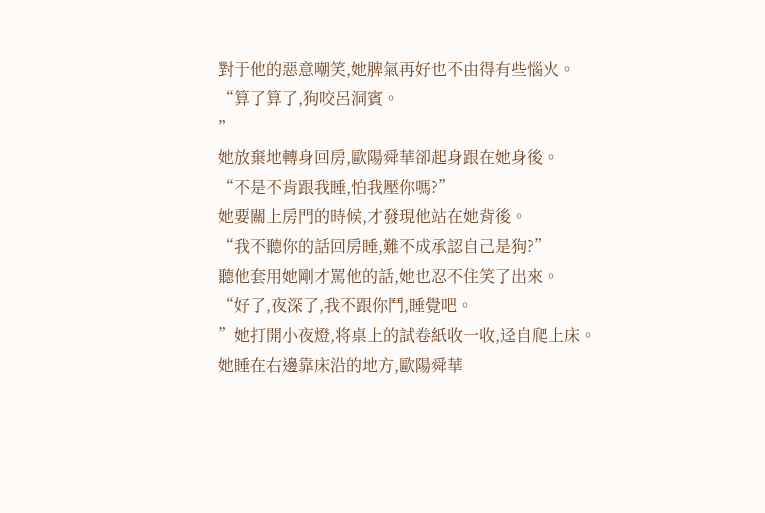對于他的惡意嘲笑,她脾氣再好也不由得有些惱火。
“算了算了,狗咬呂洞賓。
”
她放棄地轉身回房,歐陽舜華卻起身跟在她身後。
“不是不肯跟我睡,怕我壓你嗎?”
她要關上房門的時候,才發現他站在她背後。
“我不聽你的話回房睡,難不成承認自己是狗?”
聽他套用她剛才罵他的話,她也忍不住笑了出來。
“好了,夜深了,我不跟你鬥,睡覺吧。
”她打開小夜燈,将桌上的試卷紙收一收,迳自爬上床。
她睡在右邊靠床沿的地方,歐陽舜華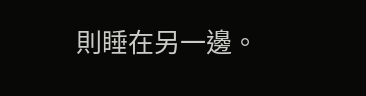則睡在另一邊。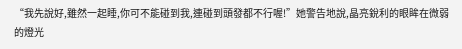“我先說好,雖然一起睡,你可不能碰到我,連碰到頭發都不行喔!”她警告地說,晶亮銳利的眼眸在微弱的燈光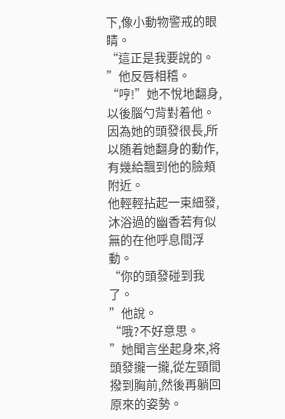下,像小動物警戒的眼睛。
“這正是我要說的。
”他反唇相稽。
“哼!”她不悅地翻身,以後腦勺背對着他。
因為她的頭發很長,所以随着她翻身的動作,有幾給飄到他的臉頰附近。
他輕輕拈起一束細發,沐浴過的幽香若有似無的在他呼息間浮動。
“你的頭發碰到我了。
”他說。
“哦?不好意思。
”她聞言坐起身來,将頭發攏一攏,從左頸間撥到胸前,然後再躺回原來的姿勢。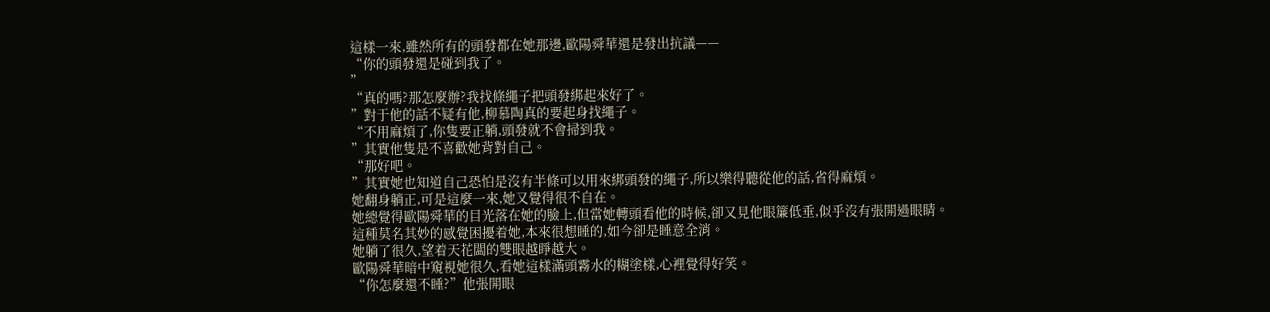這樣一來,雖然所有的頭發都在她那邊,歐陽舜華還是發出抗議——
“你的頭發還是碰到我了。
”
“真的嗎?那怎麼辦?我找條繩子把頭發綁起來好了。
”對于他的話不疑有他,柳慕陶真的要起身找繩子。
“不用麻煩了,你隻要正躺,頭發就不會掃到我。
”其實他隻是不喜歡她背對自己。
“那好吧。
”其實她也知道自己恐怕是沒有半條可以用來綁頭發的繩子,所以樂得聽從他的話,省得麻煩。
她翻身躺正,可是這麼一來,她又覺得很不自在。
她總覺得歐陽舜華的目光落在她的臉上,但當她轉頭看他的時候,卻又見他眼簾低垂,似乎沒有張開過眼睛。
這種莫名其妙的感覺困擾着她,本來很想睡的,如今卻是睡意全消。
她躺了很久,望着天花闆的雙眼越睜越大。
歐陽舜華暗中窺視她很久,看她這樣滿頭霧水的糊塗樣,心裡覺得好笑。
“你怎麼還不睡?”他張開眼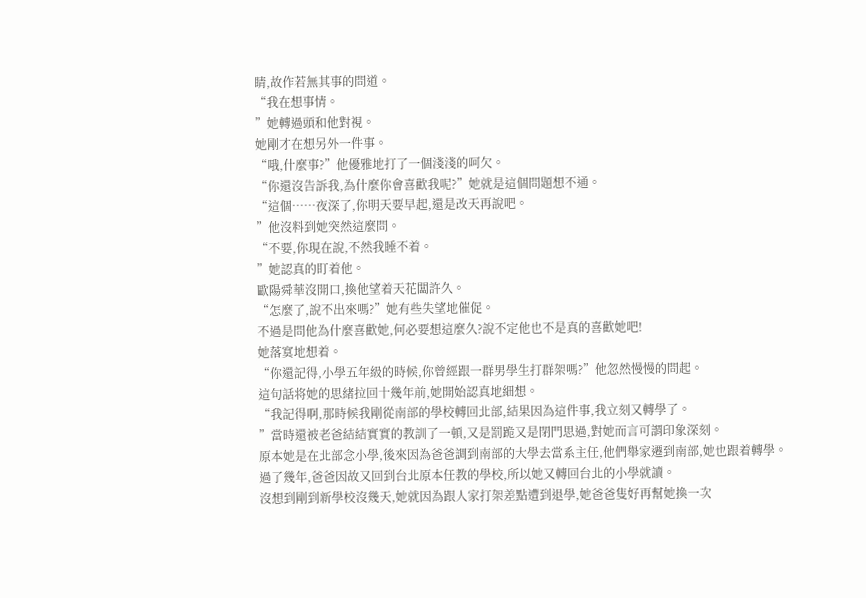睛,故作若無其事的問道。
“我在想事情。
”她轉過頭和他對視。
她剛才在想另外一件事。
“哦,什麼事?”他優雅地打了一個淺淺的呵欠。
“你還沒告訴我,為什麼你會喜歡我呢?”她就是這個問題想不通。
“這個……夜深了,你明天要早起,還是改天再說吧。
”他沒料到她突然這麼問。
“不要,你現在說,不然我睡不着。
”她認真的盯着他。
歐陽舜華沒開口,換他望着天花闆許久。
“怎麼了,說不出來嗎?”她有些失望地催促。
不過是問他為什麼喜歡她,何必要想這麼久?說不定他也不是真的喜歡她吧!
她落寞地想着。
“你還記得,小學五年級的時候,你曾經跟一群男學生打群架嗎?”他忽然慢慢的問起。
這句話将她的思緒拉回十幾年前,她開始認真地細想。
“我記得啊,那時候我剛從南部的學校轉回北部,結果因為這件事,我立刻又轉學了。
”當時還被老爸結結實實的教訓了一頓,又是罰跪又是閉門思過,對她而言可謂印象深刻。
原本她是在北部念小學,後來因為爸爸調到南部的大學去當系主任,他們舉家遷到南部,她也跟着轉學。
過了幾年,爸爸因故又回到台北原本任教的學校,所以她又轉回台北的小學就讀。
沒想到剛到新學校沒幾天,她就因為跟人家打架差點遭到退學,她爸爸隻好再幫她換一次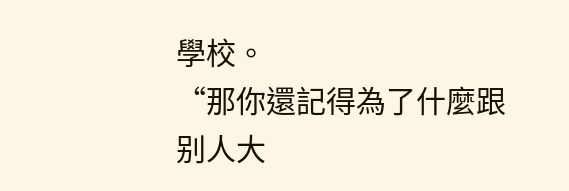學校。
“那你還記得為了什麼跟别人大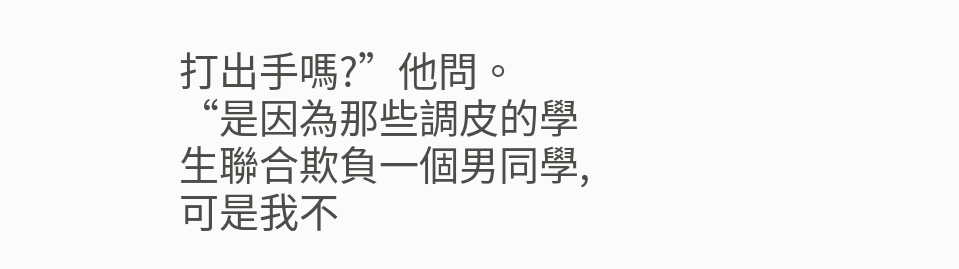打出手嗎?”他問。
“是因為那些調皮的學生聯合欺負一個男同學,可是我不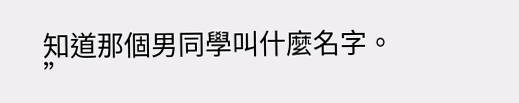知道那個男同學叫什麼名字。
”